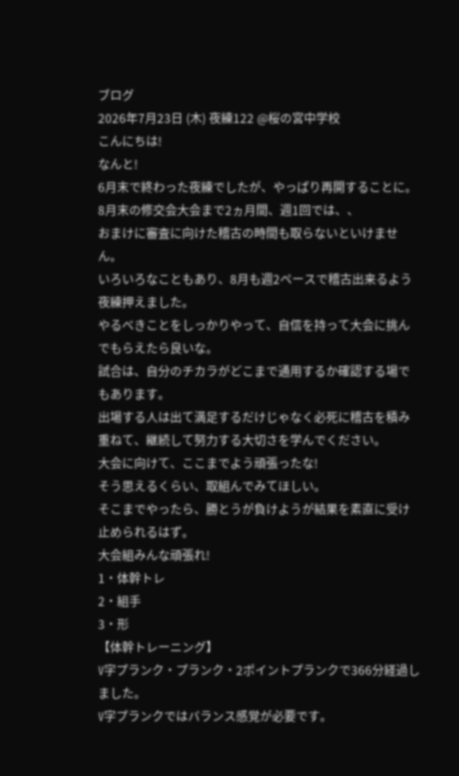ブログ
2026年7月23日 (木) 夜練122 @桜の宮中学校
こんにちは!
なんと!
6月末で終わった夜練でしたが、やっぱり再開することに。
8月末の修交会大会まで2ヵ月間、週1回では、、
おまけに審査に向けた稽古の時間も取らないといけません。
いろいろなこともあり、8月も週2ペースで稽古出来るよう夜練押えました。
やるべきことをしっかりやって、自信を持って大会に挑んでもらえたら良いな。
試合は、自分のチカラがどこまで通用するか確認する場でもあります。
出場する人は出て満足するだけじゃなく必死に稽古を積み重ねて、継続して努力する大切さを学んでください。
大会に向けて、ここまでよう頑張ったな!
そう思えるくらい、取組んでみてほしい。
そこまでやったら、勝とうが負けようが結果を素直に受け止められるはず。
大会組みんな頑張れ!
1・体幹トレ
2・組手
3・形
【体幹トレーニング】
V字プランク・プランク・2ポイントプランクで366分経過しました。
V字プランクではバランス感覚が必要です。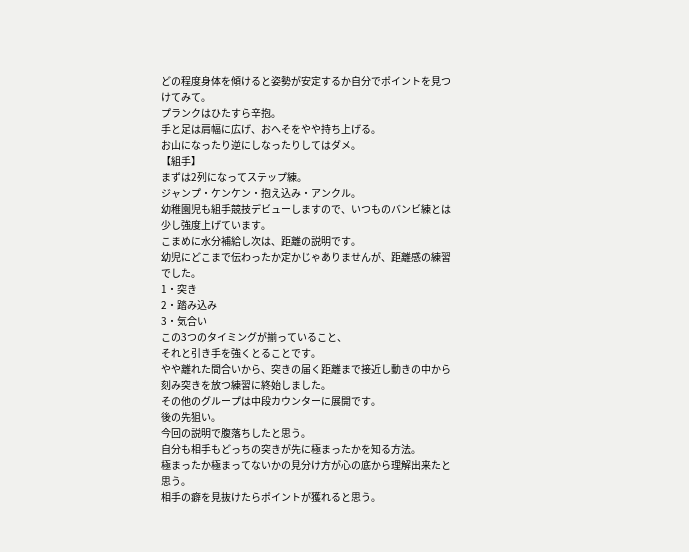どの程度身体を傾けると姿勢が安定するか自分でポイントを見つけてみて。
プランクはひたすら辛抱。
手と足は肩幅に広げ、おへそをやや持ち上げる。
お山になったり逆にしなったりしてはダメ。
【組手】
まずは2列になってステップ練。
ジャンプ・ケンケン・抱え込み・アンクル。
幼稚園児も組手競技デビューしますので、いつものバンビ練とは少し強度上げています。
こまめに水分補給し次は、距離の説明です。
幼児にどこまで伝わったか定かじゃありませんが、距離感の練習でした。
1・突き
2・踏み込み
3・気合い
この3つのタイミングが揃っていること、
それと引き手を強くとることです。
やや離れた間合いから、突きの届く距離まで接近し動きの中から刻み突きを放つ練習に終始しました。
その他のグループは中段カウンターに展開です。
後の先狙い。
今回の説明で腹落ちしたと思う。
自分も相手もどっちの突きが先に極まったかを知る方法。
極まったか極まってないかの見分け方が心の底から理解出来たと思う。
相手の癖を見抜けたらポイントが獲れると思う。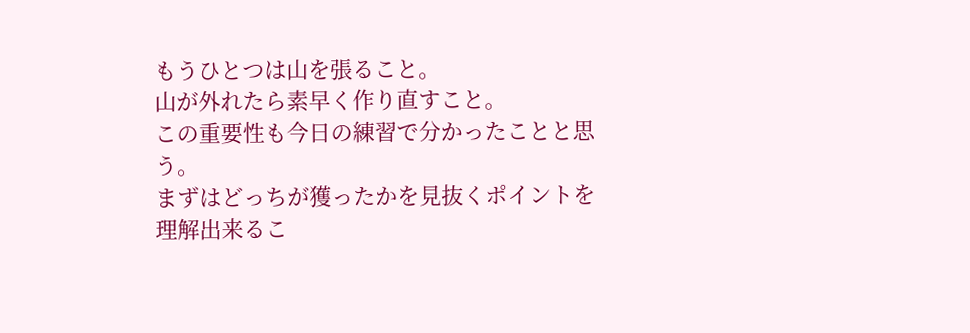もうひとつは山を張ること。
山が外れたら素早く作り直すこと。
この重要性も今日の練習で分かったことと思う。
まずはどっちが獲ったかを見抜くポイントを理解出来るこ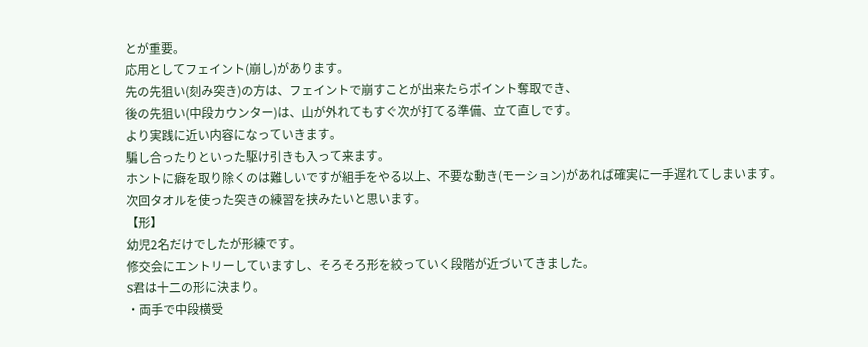とが重要。
応用としてフェイント(崩し)があります。
先の先狙い(刻み突き)の方は、フェイントで崩すことが出来たらポイント奪取でき、
後の先狙い(中段カウンター)は、山が外れてもすぐ次が打てる準備、立て直しです。
より実践に近い内容になっていきます。
騙し合ったりといった駆け引きも入って来ます。
ホントに癖を取り除くのは難しいですが組手をやる以上、不要な動き(モーション)があれば確実に一手遅れてしまいます。
次回タオルを使った突きの練習を挟みたいと思います。
【形】
幼児2名だけでしたが形練です。
修交会にエントリーしていますし、そろそろ形を絞っていく段階が近づいてきました。
S君は十二の形に決まり。
・両手で中段横受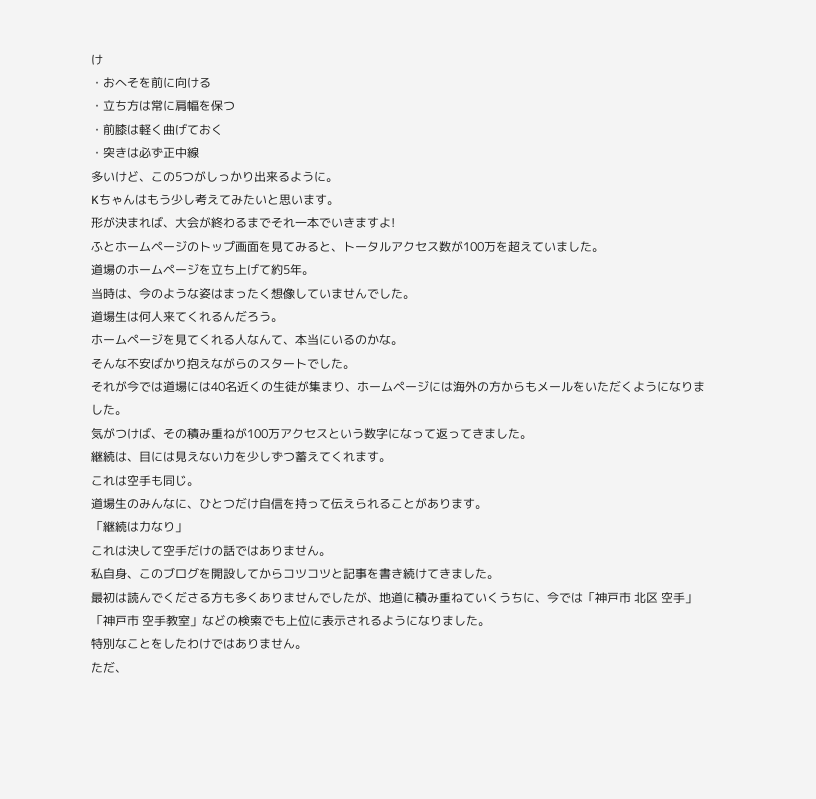け
・おへそを前に向ける
・立ち方は常に肩幅を保つ
・前膝は軽く曲げておく
・突きは必ず正中線
多いけど、この5つがしっかり出来るように。
Kちゃんはもう少し考えてみたいと思います。
形が決まれば、大会が終わるまでそれ一本でいきますよ!
ふとホームページのトップ画面を見てみると、トータルアクセス数が100万を超えていました。
道場のホームページを立ち上げて約5年。
当時は、今のような姿はまったく想像していませんでした。
道場生は何人来てくれるんだろう。
ホームページを見てくれる人なんて、本当にいるのかな。
そんな不安ばかり抱えながらのスタートでした。
それが今では道場には40名近くの生徒が集まり、ホームページには海外の方からもメールをいただくようになりました。
気がつけば、その積み重ねが100万アクセスという数字になって返ってきました。
継続は、目には見えない力を少しずつ蓄えてくれます。
これは空手も同じ。
道場生のみんなに、ひとつだけ自信を持って伝えられることがあります。
「継続は力なり」
これは決して空手だけの話ではありません。
私自身、このブログを開設してからコツコツと記事を書き続けてきました。
最初は読んでくださる方も多くありませんでしたが、地道に積み重ねていくうちに、今では「神戸市 北区 空手」「神戸市 空手教室」などの検索でも上位に表示されるようになりました。
特別なことをしたわけではありません。
ただ、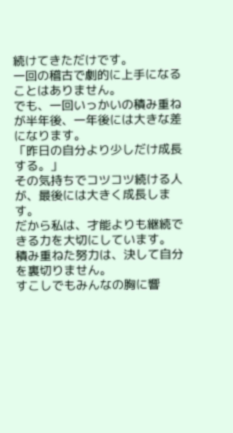続けてきただけです。
一回の稽古で劇的に上手になることはありません。
でも、一回いっかいの積み重ねが半年後、一年後には大きな差になります。
「昨日の自分より少しだけ成長する。」
その気持ちでコツコツ続ける人が、最後には大きく成長します。
だから私は、才能よりも継続できる力を大切にしています。
積み重ねた努力は、決して自分を裏切りません。
すこしでもみんなの胸に響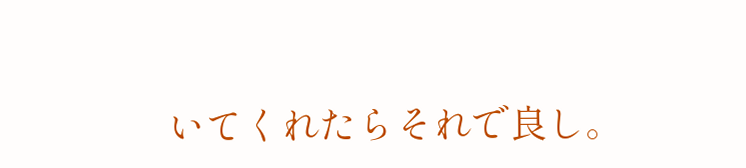いてくれたらそれで良し。